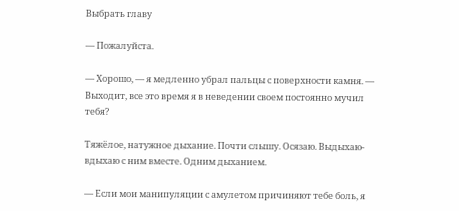Выбрать главу

— Пожалуйста.

— Хорошо, — я медленно убрал пальцы с поверхности камня. — Выходит, все это время я в неведении своем постоянно мучил тебя?

Тяжёлое, натужное дыхание. Почти слышу. Осязаю. Выдыхаю-вдыхаю с ним вместе. Одним дыханием.

— Если мои манипуляции с амулетом причиняют тебе боль, я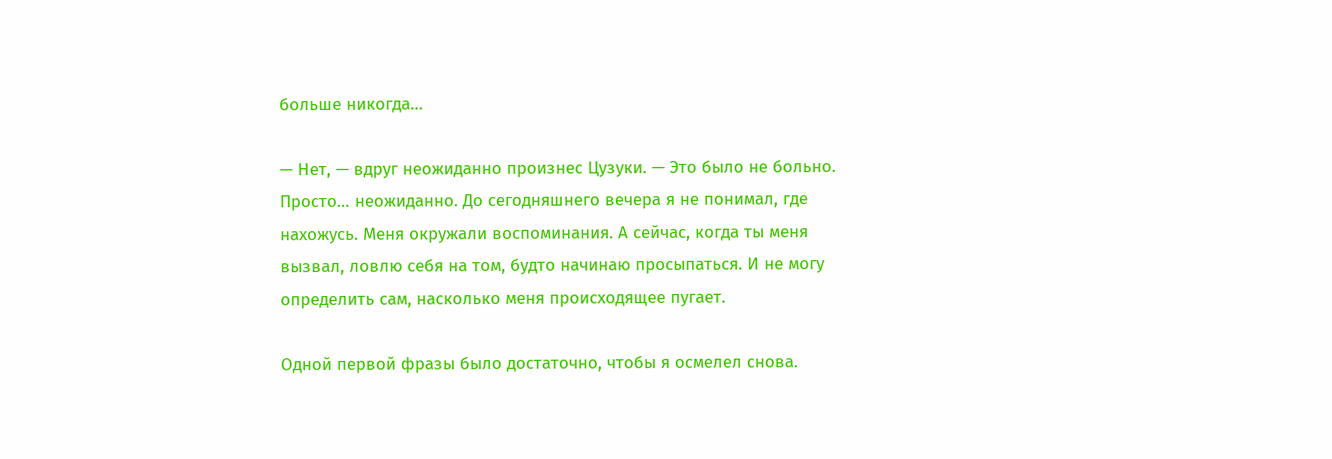больше никогда…

— Нет, — вдруг неожиданно произнес Цузуки. — Это было не больно. Просто… неожиданно. До сегодняшнего вечера я не понимал, где нахожусь. Меня окружали воспоминания. А сейчас, когда ты меня вызвал, ловлю себя на том, будто начинаю просыпаться. И не могу определить сам, насколько меня происходящее пугает.

Одной первой фразы было достаточно, чтобы я осмелел снова.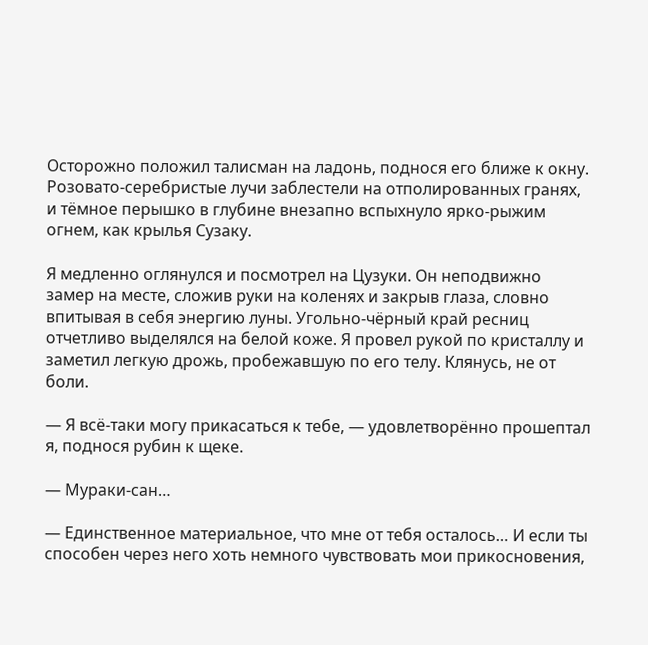Осторожно положил талисман на ладонь, поднося его ближе к окну. Розовато-серебристые лучи заблестели на отполированных гранях, и тёмное перышко в глубине внезапно вспыхнуло ярко-рыжим огнем, как крылья Сузаку.

Я медленно оглянулся и посмотрел на Цузуки. Он неподвижно замер на месте, сложив руки на коленях и закрыв глаза, словно впитывая в себя энергию луны. Угольно-чёрный край ресниц отчетливо выделялся на белой коже. Я провел рукой по кристаллу и заметил легкую дрожь, пробежавшую по его телу. Клянусь, не от боли.

— Я всё-таки могу прикасаться к тебе, — удовлетворённо прошептал я, поднося рубин к щеке.

— Мураки-сан…

— Единственное материальное, что мне от тебя осталось… И если ты способен через него хоть немного чувствовать мои прикосновения,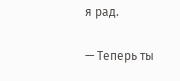я рад.

— Теперь ты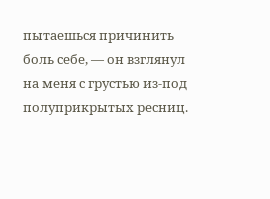пытаешься причинить боль себе, — он взглянул на меня с грустью из-под полуприкрытых ресниц.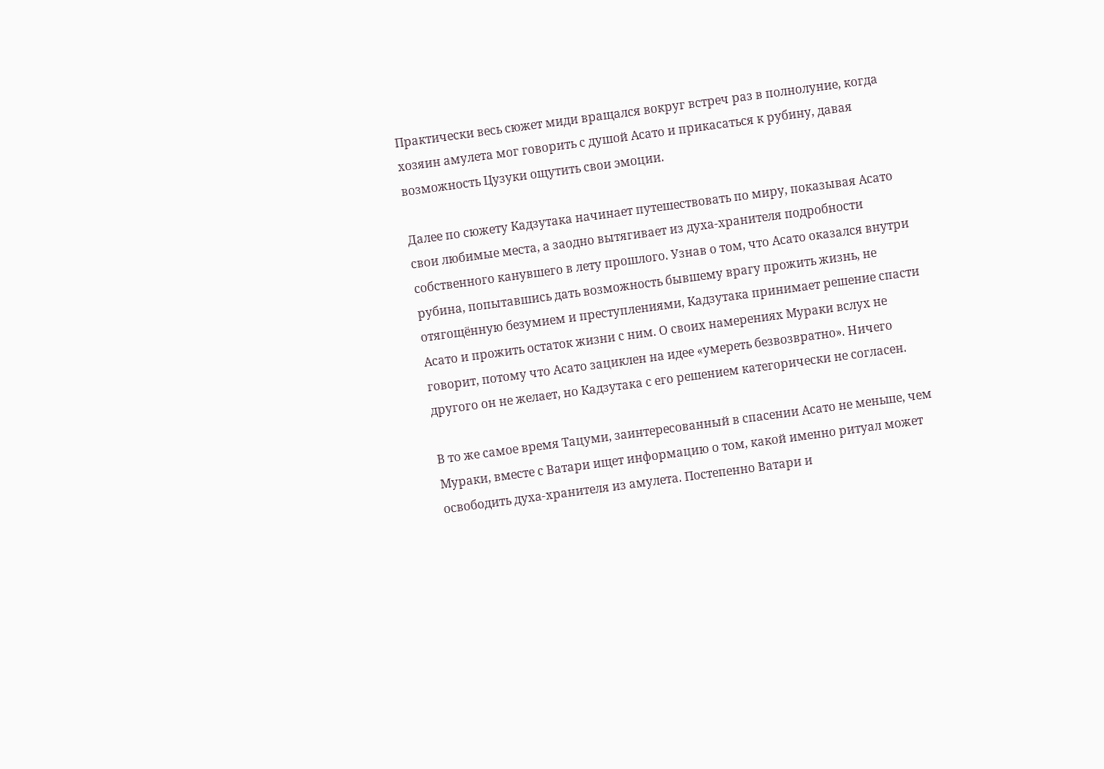Практически весь сюжет миди вращался вокруг встреч раз в полнолуние, когда хозяин амулета мог говорить с душой Асато и прикасаться к рубину, давая возможность Цузуки ощутить свои эмоции.

Далее по сюжету Кадзутака начинает путешествовать по миру, показывая Асато свои любимые места, а заодно вытягивает из духа-хранителя подробности собственного канувшего в лету прошлого. Узнав о том, что Асато оказался внутри рубина, попытавшись дать возможность бывшему врагу прожить жизнь, не отягощённую безумием и преступлениями, Кадзутака принимает решение спасти Асато и прожить остаток жизни с ним. О своих намерениях Мураки вслух не говорит, потому что Асато зациклен на идее «умереть безвозвратно». Ничего другого он не желает, но Кадзутака с его решением категорически не согласен.

В то же самое время Тацуми, заинтересованный в спасении Асато не меньше, чем Мураки, вместе с Ватари ищет информацию о том, какой именно ритуал может освободить духа-хранителя из амулета. Постепенно Ватари и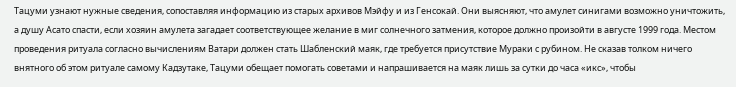Тацуми узнают нужные сведения, сопоставляя информацию из старых архивов Мэйфу и из Генсокай. Они выясняют, что амулет синигами возможно уничтожить, а душу Асато спасти, если хозяин амулета загадает соответствующее желание в миг солнечного затмения, которое должно произойти в августе 1999 года. Местом проведения ритуала согласно вычислениям Ватари должен стать Шабленский маяк, где требуется присутствие Мураки с рубином. Не сказав толком ничего внятного об этом ритуале самому Кадзутаке, Тацуми обещает помогать советами и напрашивается на маяк лишь за сутки до часа «икс», чтобы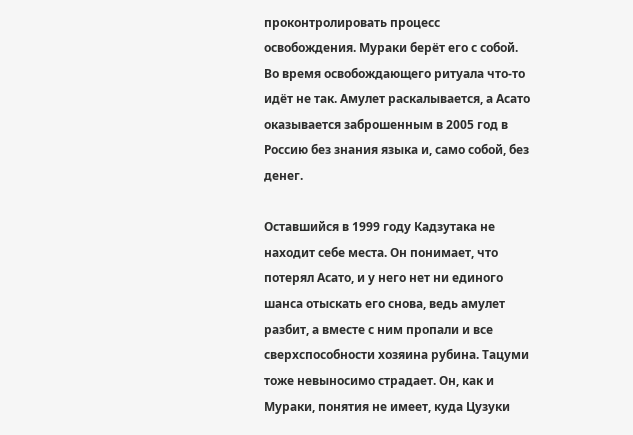проконтролировать процесс освобождения. Мураки берёт его с собой. Во время освобождающего ритуала что-то идёт не так. Амулет раскалывается, а Асато оказывается заброшенным в 2005 год в Россию без знания языка и, само собой, без денег.

Оставшийся в 1999 году Кадзутака не находит себе места. Он понимает, что потерял Асато, и у него нет ни единого шанса отыскать его снова, ведь амулет разбит, а вместе с ним пропали и все сверхспособности хозяина рубина. Тацуми тоже невыносимо страдает. Он, как и Мураки, понятия не имеет, куда Цузуки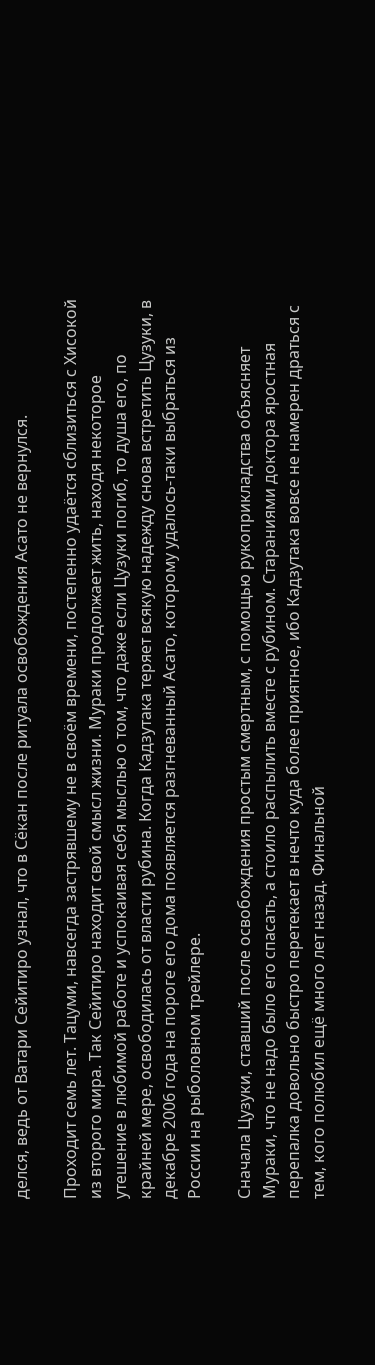делся, ведь от Ватари Сейитиро узнал, что в Сёкан после ритуала освобождения Асато не вернулся.

Проходит семь лет. Тацуми, навсегда застрявшему не в своём времени, постепенно удаётся сблизиться с Хисокой из второго мира. Так Сейитиро находит свой смысл жизни. Мураки продолжает жить, находя некоторое утешение в любимой работе и успокаивая себя мыслью о том, что даже если Цузуки погиб, то душа его, по крайней мере, освободилась от власти рубина. Когда Кадзутака теряет всякую надежду снова встретить Цузуки, в декабре 2006 года на пороге его дома появляется разгневанный Асато, которому удалось-таки выбраться из России на рыболовном трейлере.

Сначала Цузуки, ставший после освобождения простым смертным, с помощью рукоприкладства объясняет Мураки, что не надо было его спасать, а стоило распылить вместе с рубином. Стараниями доктора яростная перепалка довольно быстро перетекает в нечто куда более приятное, ибо Кадзутака вовсе не намерен драться с тем, кого полюбил ещё много лет назад. Финальной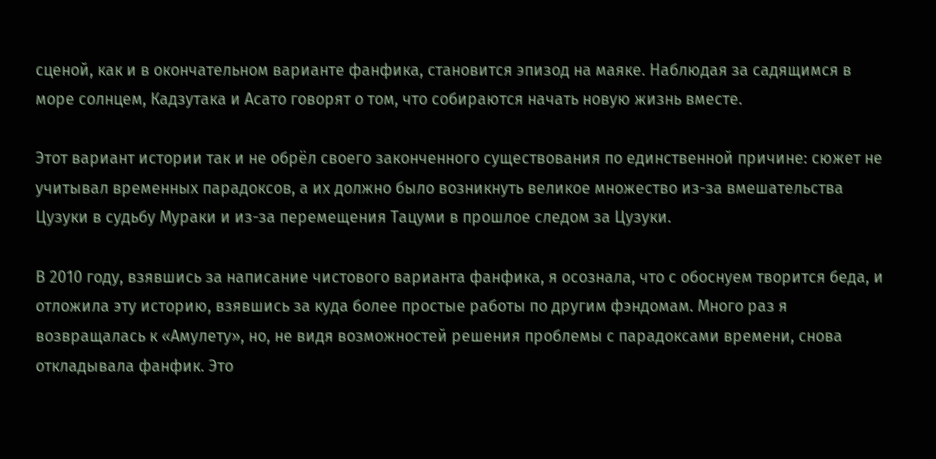сценой, как и в окончательном варианте фанфика, становится эпизод на маяке. Наблюдая за садящимся в море солнцем, Кадзутака и Асато говорят о том, что собираются начать новую жизнь вместе.

Этот вариант истории так и не обрёл своего законченного существования по единственной причине: сюжет не учитывал временных парадоксов, а их должно было возникнуть великое множество из-за вмешательства Цузуки в судьбу Мураки и из-за перемещения Тацуми в прошлое следом за Цузуки.

В 2010 году, взявшись за написание чистового варианта фанфика, я осознала, что с обоснуем творится беда, и отложила эту историю, взявшись за куда более простые работы по другим фэндомам. Много раз я возвращалась к «Амулету», но, не видя возможностей решения проблемы с парадоксами времени, снова откладывала фанфик. Это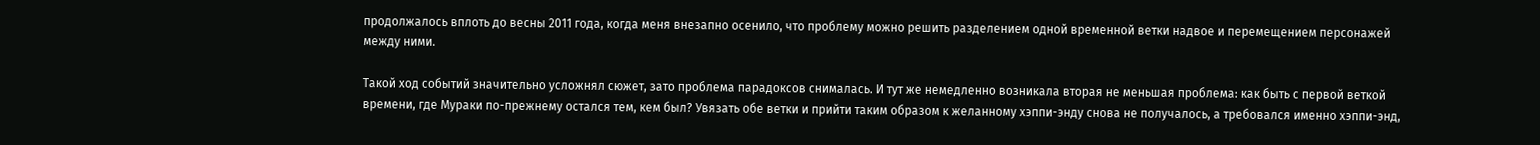продолжалось вплоть до весны 2011 года, когда меня внезапно осенило, что проблему можно решить разделением одной временной ветки надвое и перемещением персонажей между ними.

Такой ход событий значительно усложнял сюжет, зато проблема парадоксов снималась. И тут же немедленно возникала вторая не меньшая проблема: как быть с первой веткой времени, где Мураки по-прежнему остался тем, кем был? Увязать обе ветки и прийти таким образом к желанному хэппи-энду снова не получалось, а требовался именно хэппи-энд,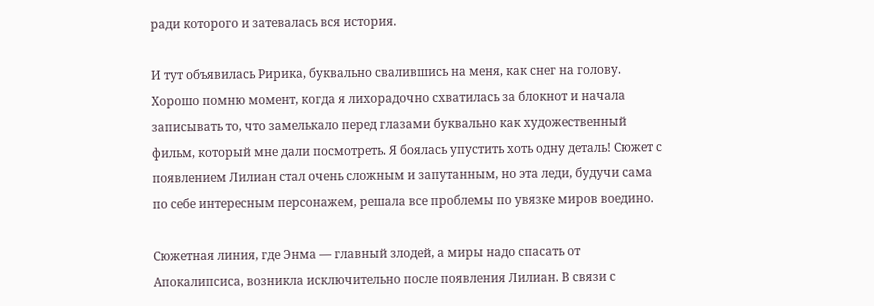ради которого и затевалась вся история.

И тут объявилась Ририка, буквально свалившись на меня, как снег на голову. Хорошо помню момент, когда я лихорадочно схватилась за блокнот и начала записывать то, что замелькало перед глазами буквально как художественный фильм, который мне дали посмотреть. Я боялась упустить хоть одну деталь! Сюжет с появлением Лилиан стал очень сложным и запутанным, но эта леди, будучи сама по себе интересным персонажем, решала все проблемы по увязке миров воедино.

Сюжетная линия, где Энма — главный злодей, а миры надо спасать от Апокалипсиса, возникла исключительно после появления Лилиан. В связи с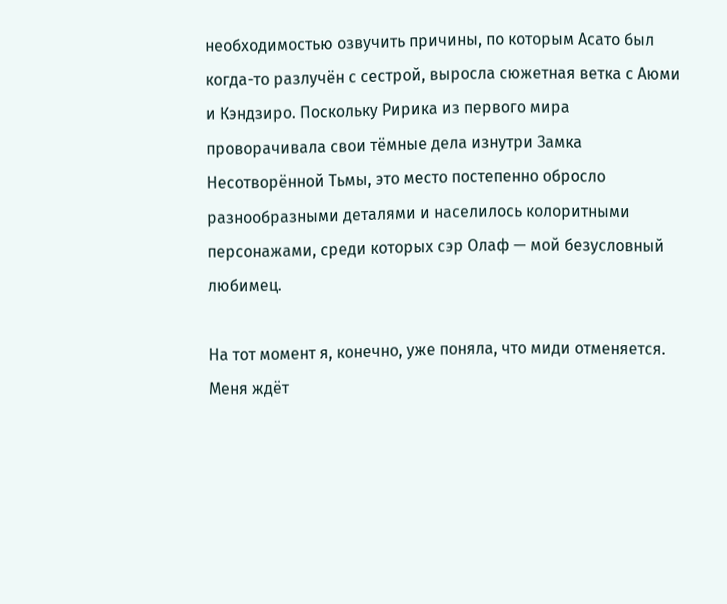необходимостью озвучить причины, по которым Асато был когда-то разлучён с сестрой, выросла сюжетная ветка с Аюми и Кэндзиро. Поскольку Ририка из первого мира проворачивала свои тёмные дела изнутри Замка Несотворённой Тьмы, это место постепенно обросло разнообразными деталями и населилось колоритными персонажами, среди которых сэр Олаф — мой безусловный любимец.

На тот момент я, конечно, уже поняла, что миди отменяется. Меня ждёт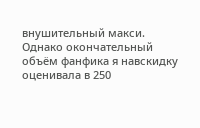внушительный макси. Однако окончательный объём фанфика я навскидку оценивала в 250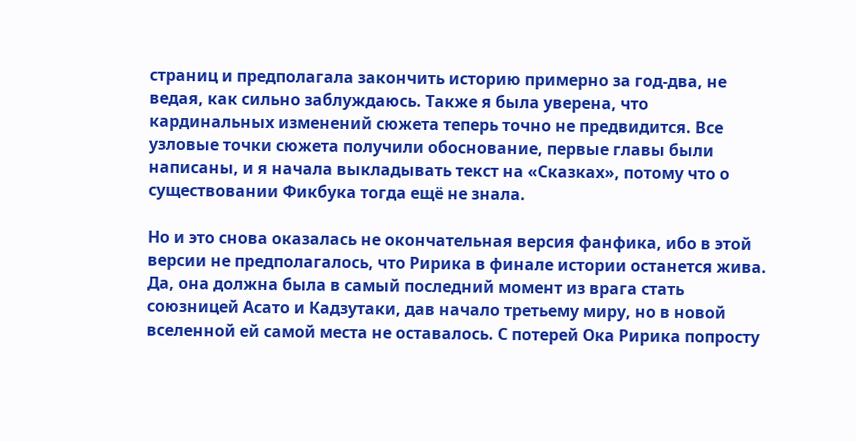страниц и предполагала закончить историю примерно за год-два, не ведая, как сильно заблуждаюсь. Также я была уверена, что кардинальных изменений сюжета теперь точно не предвидится. Все узловые точки сюжета получили обоснование, первые главы были написаны, и я начала выкладывать текст на «Сказках», потому что о существовании Фикбука тогда ещё не знала.

Но и это снова оказалась не окончательная версия фанфика, ибо в этой версии не предполагалось, что Ририка в финале истории останется жива. Да, она должна была в самый последний момент из врага стать союзницей Асато и Кадзутаки, дав начало третьему миру, но в новой вселенной ей самой места не оставалось. С потерей Ока Ририка попросту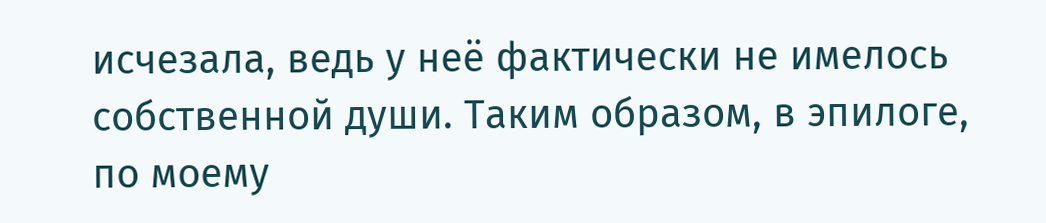исчезала, ведь у неё фактически не имелось собственной души. Таким образом, в эпилоге, по моему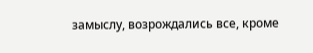замыслу, возрождались все, кроме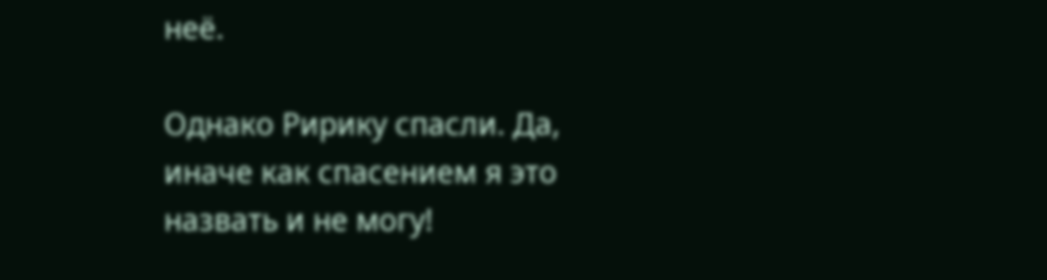неё.

Однако Ририку спасли. Да, иначе как спасением я это назвать и не могу!